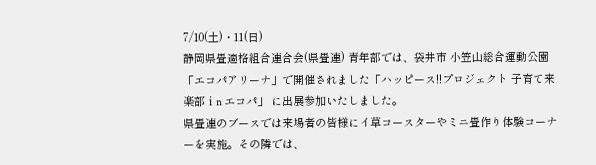7/10(土)・11(日)
静岡県畳適格組合連合会(県畳連) 青年部では、袋井市 小笠山総合運動公園 「エコパアリーナ」で開催されました「ハッピース!!プロジェクト 子育て来楽部ⅰn エコパ」 に出展参加いたしました。
県畳連のブースでは来場者の皆様にイ草コースターやミニ畳作り体験コーナーを実施。その隣では、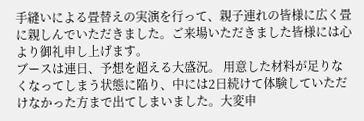手縫いによる畳替えの実演を行って、親子連れの皆様に広く畳に親しんでいただきました。ご来場いただきました皆様には心より御礼申し上げます。
ブースは連日、予想を超える大盛況。 用意した材料が足りなくなってしまう状態に陥り、中には2日続けて体験していただけなかった方まで出てしまいました。大変申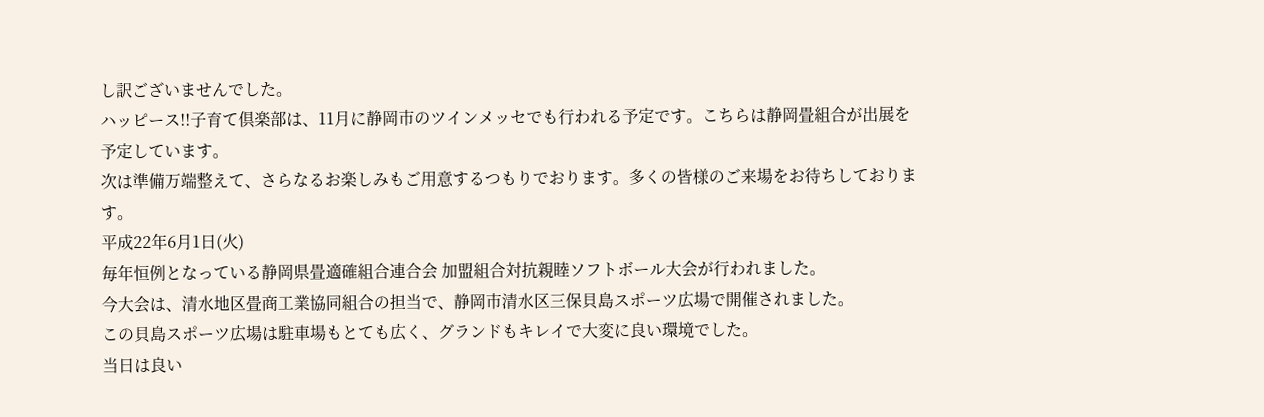し訳ございませんでした。
ハッピース!!子育て倶楽部は、11月に静岡市のツインメッセでも行われる予定です。こちらは静岡畳組合が出展を予定しています。
次は準備万端整えて、さらなるお楽しみもご用意するつもりでおります。多くの皆様のご来場をお待ちしております。
平成22年6月1日(火)
毎年恒例となっている静岡県畳適確組合連合会 加盟組合対抗親睦ソフトボール大会が行われました。
今大会は、清水地区畳商工業協同組合の担当で、静岡市清水区三保貝島スポーツ広場で開催されました。
この貝島スポーツ広場は駐車場もとても広く、グランドもキレイで大変に良い環境でした。
当日は良い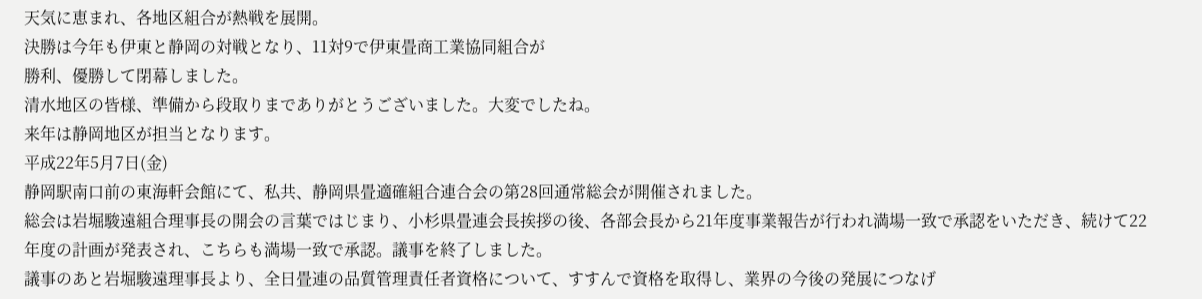天気に恵まれ、各地区組合が熱戦を展開。
決勝は今年も伊東と静岡の対戦となり、11対9で伊東畳商工業協同組合が
勝利、優勝して閉幕しました。
清水地区の皆様、準備から段取りまでありがとうございました。大変でしたね。
来年は静岡地区が担当となります。
平成22年5月7日(金)
静岡駅南口前の東海軒会館にて、私共、静岡県畳適確組合連合会の第28回通常総会が開催されました。
総会は岩堀駿遠組合理事長の開会の言葉ではじまり、小杉県畳連会長挨拶の後、各部会長から21年度事業報告が行われ満場一致で承認をいただき、続けて22年度の計画が発表され、こちらも満場一致で承認。議事を終了しました。
議事のあと岩堀駿遠理事長より、全日畳連の品質管理責任者資格について、すすんで資格を取得し、業界の今後の発展につなげ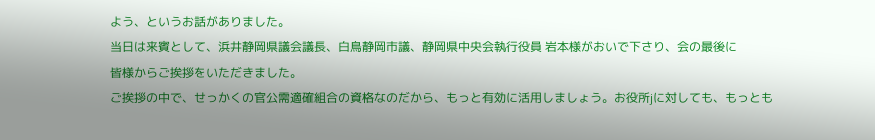よう、というお話がありました。
当日は来賓として、浜井静岡県議会議長、白鳥静岡市議、静岡県中央会執行役員 岩本様がおいで下さり、会の最後に
皆様からご挨拶をいただきました。
ご挨拶の中で、せっかくの官公需適確組合の資格なのだから、もっと有効に活用しましょう。お役所jに対しても、もっとも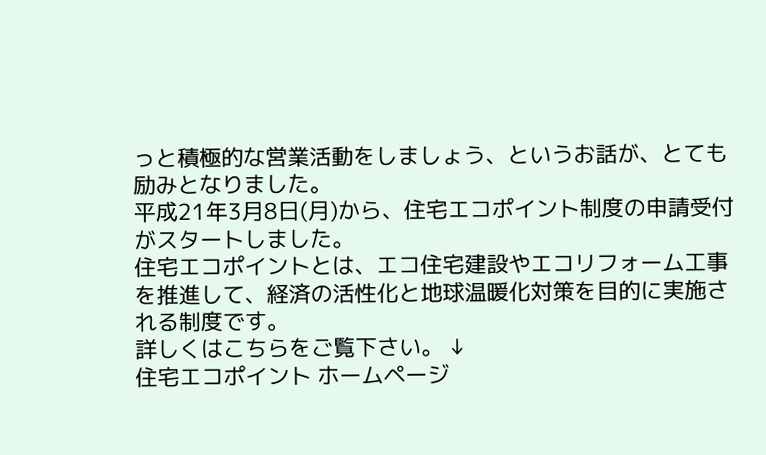っと積極的な営業活動をしましょう、というお話が、とても励みとなりました。
平成21年3月8日(月)から、住宅エコポイント制度の申請受付がスタートしました。
住宅エコポイントとは、エコ住宅建設やエコリフォーム工事を推進して、経済の活性化と地球温暖化対策を目的に実施される制度です。
詳しくはこちらをご覧下さい。 ↓
住宅エコポイント ホームページ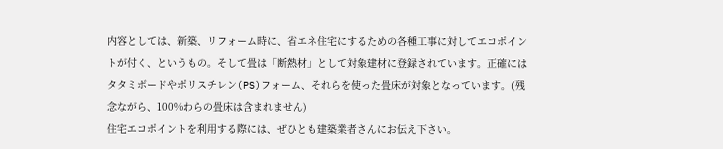内容としては、新築、リフォーム時に、省エネ住宅にするための各種工事に対してエコポイントが付く、というもの。そして畳は「断熱材」として対象建材に登録されています。正確にはタタミボードやポリスチレン(PS)フォーム、それらを使った畳床が対象となっています。(残念ながら、100%わらの畳床は含まれません)
住宅エコポイントを利用する際には、ぜひとも建築業者さんにお伝え下さい。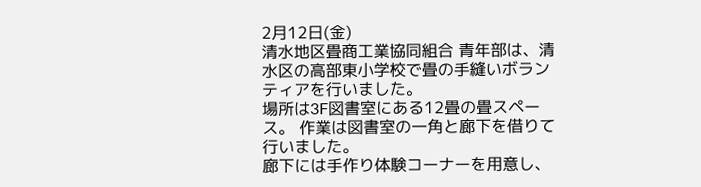2月12日(金)
清水地区畳商工業協同組合 青年部は、清水区の高部東小学校で畳の手縫いボランティアを行いました。
場所は3F図書室にある12畳の畳スペース。 作業は図書室の一角と廊下を借りて行いました。
廊下には手作り体験コーナーを用意し、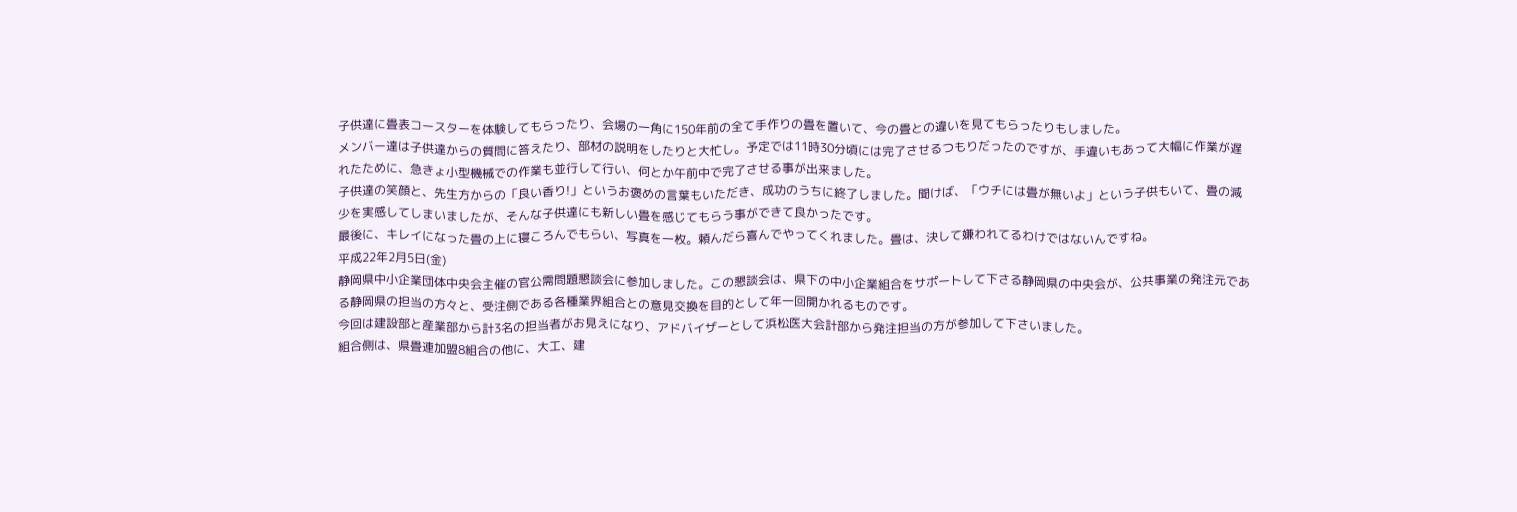子供達に畳表コースターを体験してもらったり、会場の一角に150年前の全て手作りの畳を置いて、今の畳との違いを見てもらったりもしました。
メンバー達は子供達からの質問に答えたり、部材の説明をしたりと大忙し。予定では11時30分頃には完了させるつもりだったのですが、手違いもあって大幅に作業が遅れたために、急きょ小型機械での作業も並行して行い、何とか午前中で完了させる事が出来ました。
子供達の笑顔と、先生方からの「良い香り!」というお褒めの言葉もいただき、成功のうちに終了しました。聞けば、「ウチには畳が無いよ」という子供もいて、畳の減少を実感してしまいましたが、そんな子供達にも新しい畳を感じてもらう事ができて良かったです。
最後に、キレイになった畳の上に寝ころんでもらい、写真を一枚。頼んだら喜んでやってくれました。畳は、決して嫌われてるわけではないんですね。
平成22年2月5日(金)
静岡県中小企業団体中央会主催の官公需問題懇談会に参加しました。この懇談会は、県下の中小企業組合をサポートして下さる静岡県の中央会が、公共事業の発注元である静岡県の担当の方々と、受注側である各種業界組合との意見交換を目的として年一回開かれるものです。
今回は建設部と産業部から計3名の担当者がお見えになり、アドバイザーとして浜松医大会計部から発注担当の方が参加して下さいました。
組合側は、県畳連加盟8組合の他に、大工、建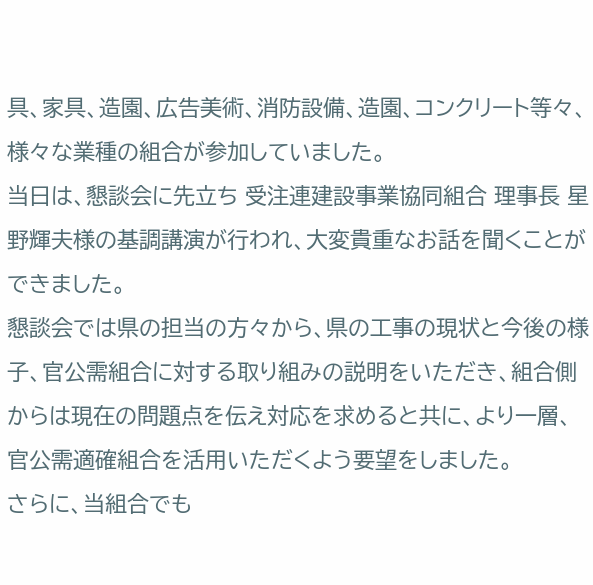具、家具、造園、広告美術、消防設備、造園、コンクリート等々、様々な業種の組合が参加していました。
当日は、懇談会に先立ち 受注連建設事業協同組合 理事長 星野輝夫様の基調講演が行われ、大変貴重なお話を聞くことができました。
懇談会では県の担当の方々から、県の工事の現状と今後の様子、官公需組合に対する取り組みの説明をいただき、組合側からは現在の問題点を伝え対応を求めると共に、より一層、官公需適確組合を活用いただくよう要望をしました。
さらに、当組合でも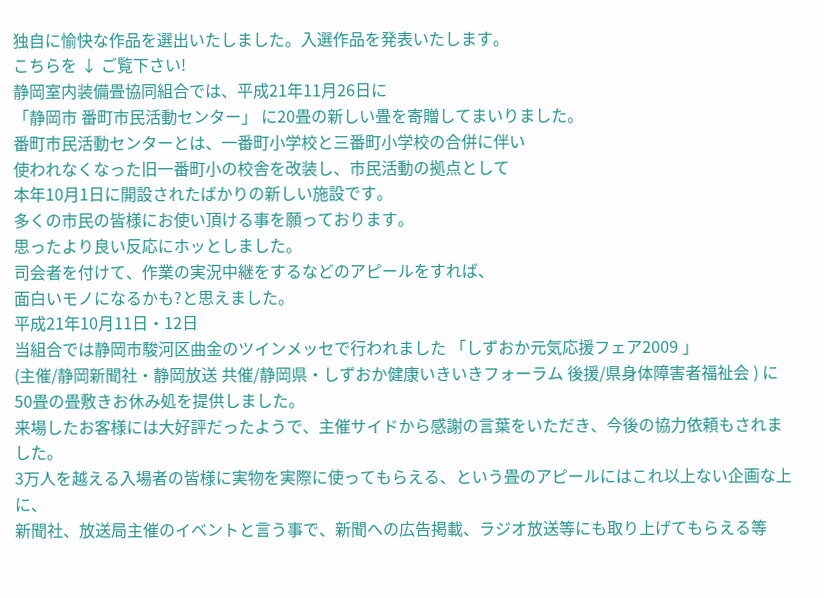独自に愉快な作品を選出いたしました。入選作品を発表いたします。
こちらを ↓ ご覧下さい!
静岡室内装備畳協同組合では、平成21年11月26日に
「静岡市 番町市民活動センター」 に20畳の新しい畳を寄贈してまいりました。
番町市民活動センターとは、一番町小学校と三番町小学校の合併に伴い
使われなくなった旧一番町小の校舎を改装し、市民活動の拠点として
本年10月1日に開設されたばかりの新しい施設です。
多くの市民の皆様にお使い頂ける事を願っております。
思ったより良い反応にホッとしました。
司会者を付けて、作業の実況中継をするなどのアピールをすれば、
面白いモノになるかも?と思えました。
平成21年10月11日・12日
当組合では静岡市駿河区曲金のツインメッセで行われました 「しずおか元気応援フェア2009 」
(主催/静岡新聞社・静岡放送 共催/静岡県・しずおか健康いきいきフォーラム 後援/県身体障害者福祉会 ) に
50畳の畳敷きお休み処を提供しました。
来場したお客様には大好評だったようで、主催サイドから感謝の言葉をいただき、今後の協力依頼もされました。
3万人を越える入場者の皆様に実物を実際に使ってもらえる、という畳のアピールにはこれ以上ない企画な上に、
新聞社、放送局主催のイベントと言う事で、新聞への広告掲載、ラジオ放送等にも取り上げてもらえる等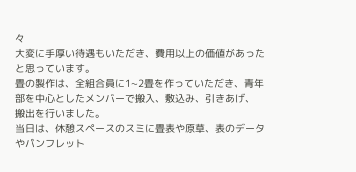々
大変に手厚い待遇もいただき、費用以上の価値があったと思っています。
畳の製作は、全組合員に1~2畳を作っていただき、青年部を中心としたメンバーで搬入、敷込み、引きあげ、
搬出を行いました。
当日は、休憩スペースのスミに畳表や原草、表のデータやパンフレット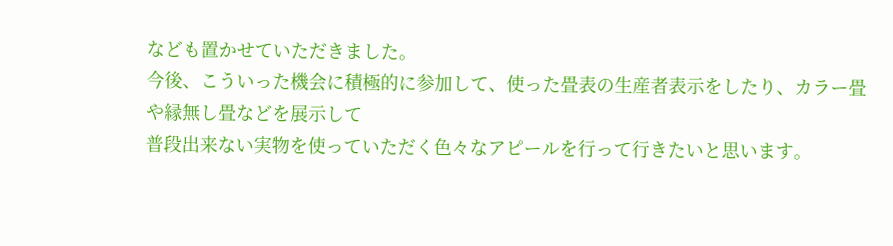なども置かせていただきました。
今後、こういった機会に積極的に参加して、使った畳表の生産者表示をしたり、カラー畳や縁無し畳などを展示して
普段出来ない実物を使っていただく色々なアピールを行って行きたいと思います。